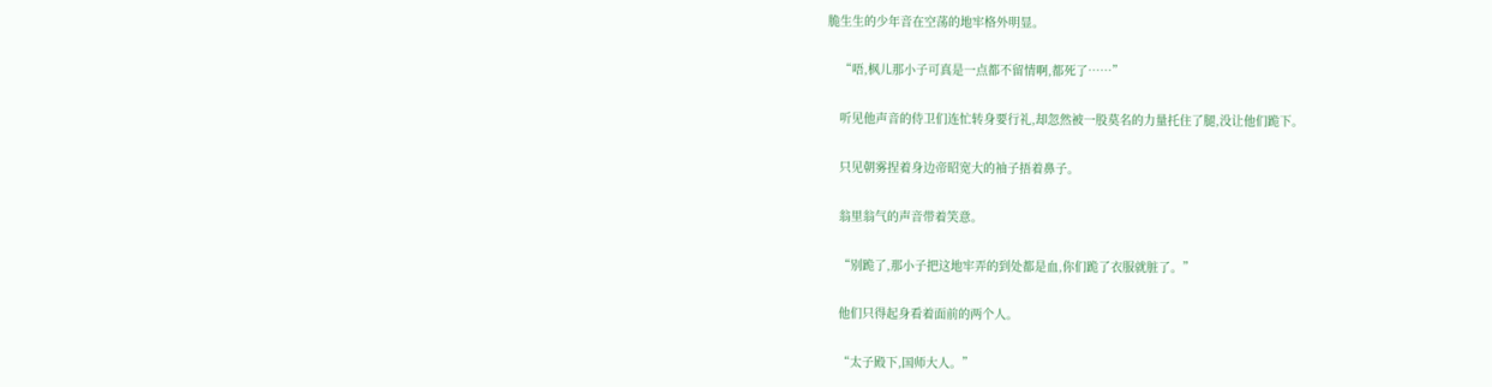脆生生的少年音在空荡的地牢格外明显。

    “唔,枫儿那小子可真是一点都不留情啊,都死了……”

    听见他声音的侍卫们连忙转身要行礼,却忽然被一股莫名的力量托住了腿,没让他们跪下。

    只见朝雾捏着身边帝昭宽大的袖子捂着鼻子。

    翁里翁气的声音带着笑意。

    “别跪了,那小子把这地牢弄的到处都是血,你们跪了衣服就脏了。”

    他们只得起身看着面前的两个人。

    “太子殿下,国师大人。”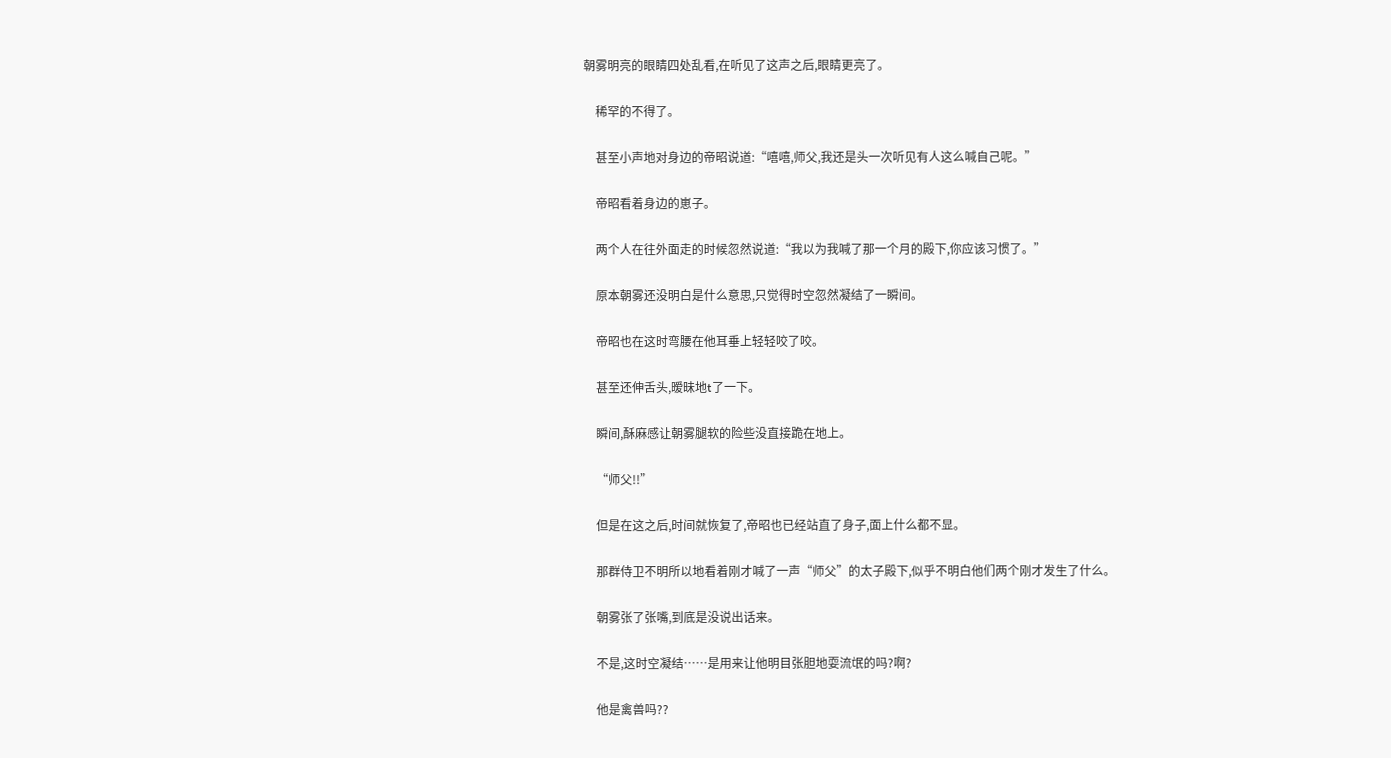朝雾明亮的眼睛四处乱看,在听见了这声之后,眼睛更亮了。

    稀罕的不得了。

    甚至小声地对身边的帝昭说道:“嘻嘻,师父,我还是头一次听见有人这么喊自己呢。”

    帝昭看着身边的崽子。

    两个人在往外面走的时候忽然说道:“我以为我喊了那一个月的殿下,你应该习惯了。”

    原本朝雾还没明白是什么意思,只觉得时空忽然凝结了一瞬间。

    帝昭也在这时弯腰在他耳垂上轻轻咬了咬。

    甚至还伸舌头,暧昧地t了一下。

    瞬间,酥麻感让朝雾腿软的险些没直接跪在地上。

    “师父!!”

    但是在这之后,时间就恢复了,帝昭也已经站直了身子,面上什么都不显。

    那群侍卫不明所以地看着刚才喊了一声“师父”的太子殿下,似乎不明白他们两个刚才发生了什么。

    朝雾张了张嘴,到底是没说出话来。

    不是,这时空凝结……是用来让他明目张胆地耍流氓的吗?啊?

    他是禽兽吗??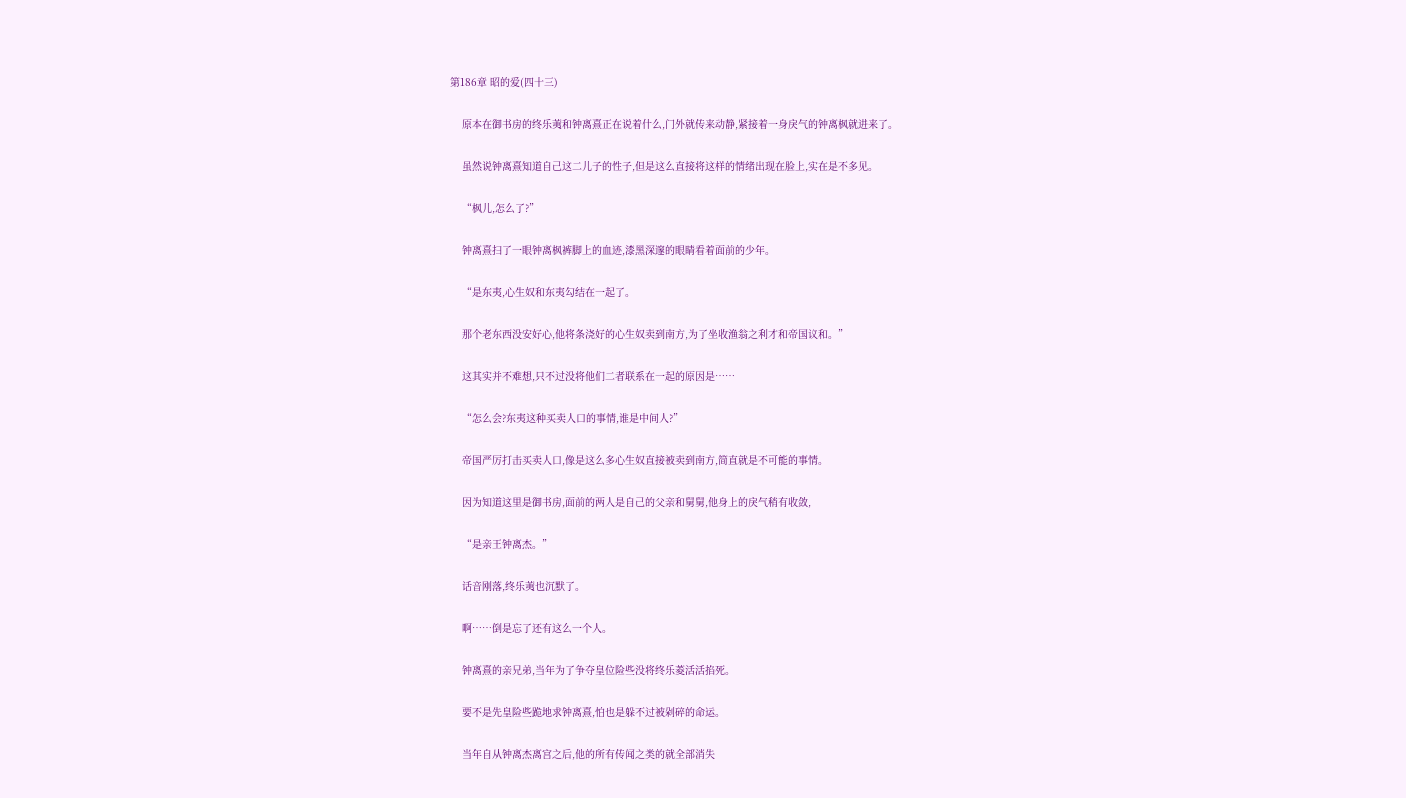第186章 昭的爱(四十三)

    原本在御书房的终乐荑和钟离熹正在说着什么,门外就传来动静,紧接着一身戾气的钟离枫就进来了。

    虽然说钟离熹知道自己这二儿子的性子,但是这么直接将这样的情绪出现在脸上,实在是不多见。

    “枫儿,怎么了?”

    钟离熹扫了一眼钟离枫裤脚上的血迹,漆黑深邃的眼睛看着面前的少年。

    “是东夷,心生奴和东夷勾结在一起了。

    那个老东西没安好心,他将条浇好的心生奴卖到南方,为了坐收渔翁之利才和帝国议和。”

    这其实并不难想,只不过没将他们二者联系在一起的原因是……

    “怎么会?东夷这种买卖人口的事情,谁是中间人?”

    帝国严厉打击买卖人口,像是这么多心生奴直接被卖到南方,简直就是不可能的事情。

    因为知道这里是御书房,面前的两人是自己的父亲和舅舅,他身上的戾气稍有收敛,

    “是亲王钟离杰。”

    话音刚落,终乐荑也沉默了。

    啊……倒是忘了还有这么一个人。

    钟离熹的亲兄弟,当年为了争夺皇位险些没将终乐菱活活掐死。

    要不是先皇险些跪地求钟离熹,怕也是躲不过被剁碎的命运。

    当年自从钟离杰离宫之后,他的所有传闻之类的就全部消失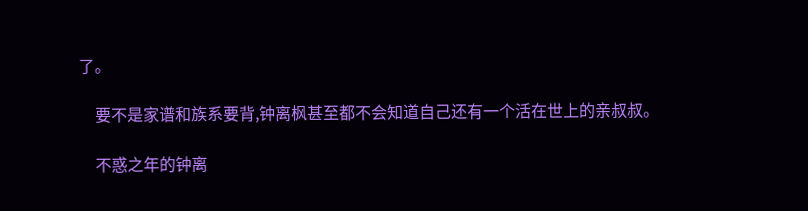了。

    要不是家谱和族系要背,钟离枫甚至都不会知道自己还有一个活在世上的亲叔叔。

    不惑之年的钟离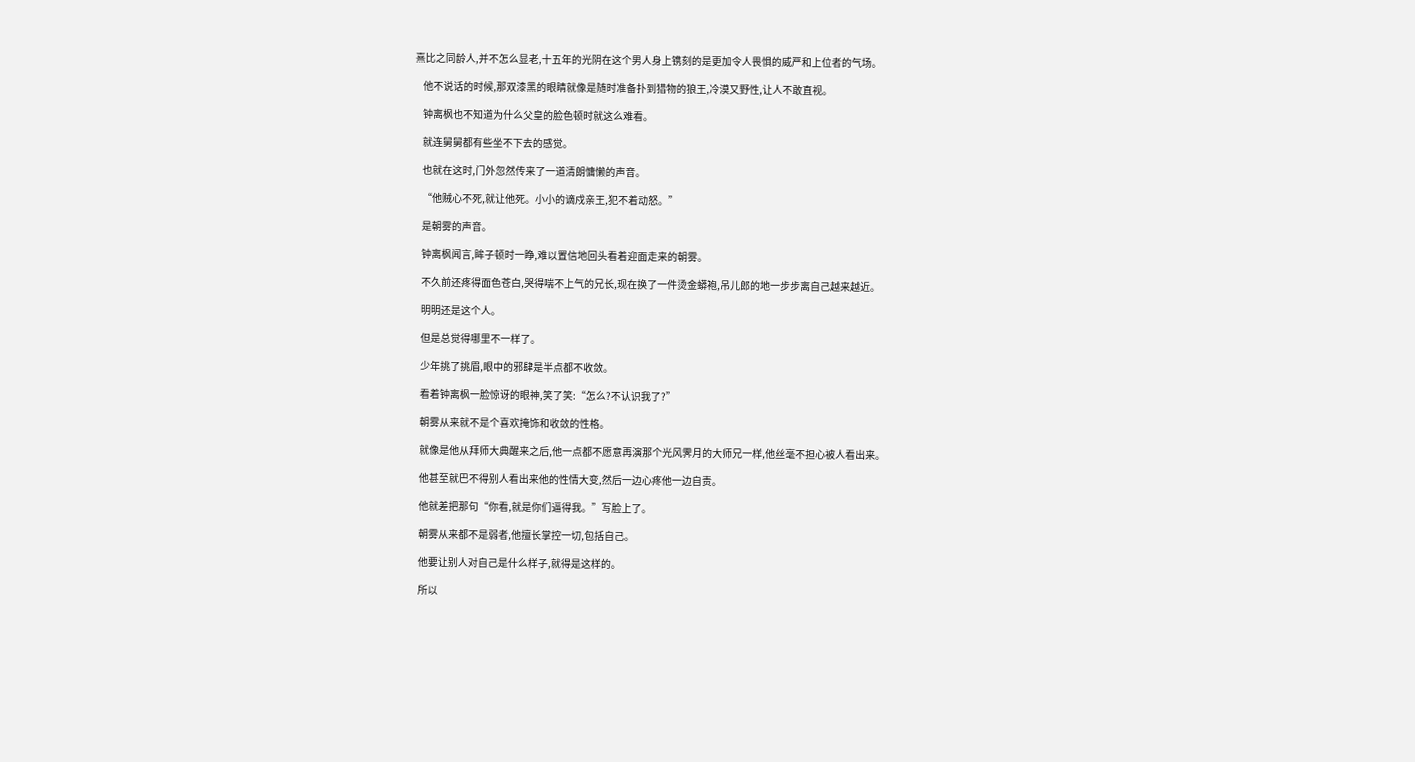熹比之同龄人,并不怎么显老,十五年的光阴在这个男人身上镌刻的是更加令人畏惧的威严和上位者的气场。

    他不说话的时候,那双漆黑的眼睛就像是随时准备扑到猎物的狼王,冷漠又野性,让人不敢直视。

    钟离枫也不知道为什么父皇的脸色顿时就这么难看。

    就连舅舅都有些坐不下去的感觉。

    也就在这时,门外忽然传来了一道清朗慵懒的声音。

    “他贼心不死,就让他死。小小的谪戍亲王,犯不着动怒。”

    是朝雾的声音。

    钟离枫闻言,眸子顿时一睁,难以置信地回头看着迎面走来的朝雾。

    不久前还疼得面色苍白,哭得喘不上气的兄长,现在换了一件烫金蟒袍,吊儿郎的地一步步离自己越来越近。

    明明还是这个人。

    但是总觉得哪里不一样了。

    少年挑了挑眉,眼中的邪肆是半点都不收敛。

    看着钟离枫一脸惊讶的眼神,笑了笑:“怎么?不认识我了?”

    朝雾从来就不是个喜欢掩饰和收敛的性格。

    就像是他从拜师大典醒来之后,他一点都不愿意再演那个光风霁月的大师兄一样,他丝毫不担心被人看出来。

    他甚至就巴不得别人看出来他的性情大变,然后一边心疼他一边自责。

    他就差把那句“你看,就是你们逼得我。”写脸上了。

    朝雾从来都不是弱者,他擅长掌控一切,包括自己。

    他要让别人对自己是什么样子,就得是这样的。

    所以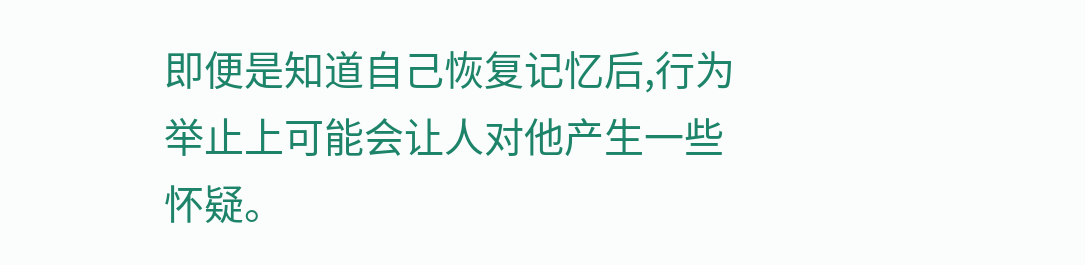即便是知道自己恢复记忆后,行为举止上可能会让人对他产生一些怀疑。